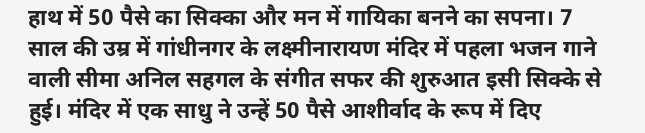हाथ में 50 पैसे का सिक्का और मन में गायिका बनने का सपना। 7 साल की उम्र में गांधीनगर के लक्ष्मीनारायण मंदिर में पहला भजन गाने वाली सीमा अनिल सहगल के संगीत सफर की शुरुआत इसी सिक्के से हुई। मंदिर में एक साधु ने उन्हें 50 पैसे आशीर्वाद के रूप में दिए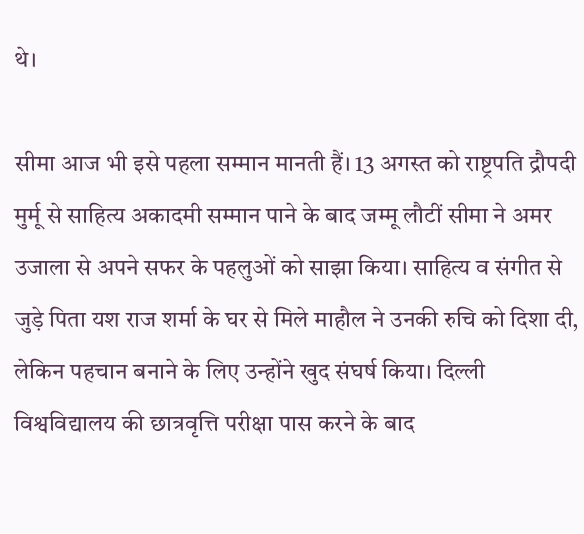थे।

सीमा आज भी इसे पहला सम्मान मानती हैं। 13 अगस्त को राष्ट्रपति द्रौपदी मुर्मू से साहित्य अकादमी सम्मान पाने के बाद जम्मू लौटीं सीमा ने अमर उजाला से अपने सफर के पहलुओं को साझा किया। साहित्य व संगीत से जुड़े पिता यश राज शर्मा के घर से मिले माहौल ने उनकी रुचि को दिशा दी, लेकिन पहचान बनाने के लिए उन्होंने खुद संघर्ष किया। दिल्ली विश्वविद्यालय की छात्रवृत्ति परीक्षा पास करने के बाद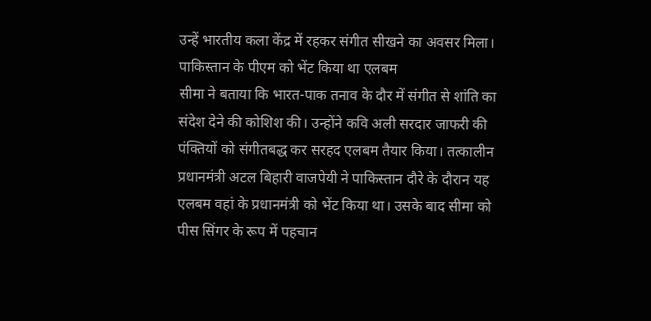उन्हें भारतीय कला केंद्र में रहकर संगीत सीखने का अवसर मिला।
पाकिस्तान के पीएम को भेंट किया था एलबम
सीमा ने बताया कि भारत-पाक तनाव के दौर में संगीत से शांति का संदेश देने की कोशिश की। उन्होंने कवि अली सरदार जाफरी की पंक्तियों को संगीतबद्ध कर सरहद एलबम तैयार किया। तत्कालीन प्रधानमंत्री अटल बिहारी वाजपेयी ने पाकिस्तान दौरे के दौरान यह एलबम वहां के प्रधानमंत्री को भेंट किया था। उसके बाद सीमा को पीस सिंगर के रूप में पहचान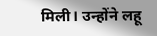मिली। उन्होंने लहू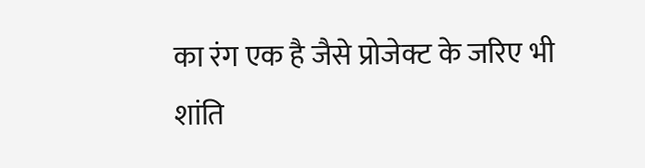का रंग एक है जैसे प्रोजेक्ट के जरिए भी शांति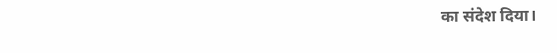का संदेश दिया।